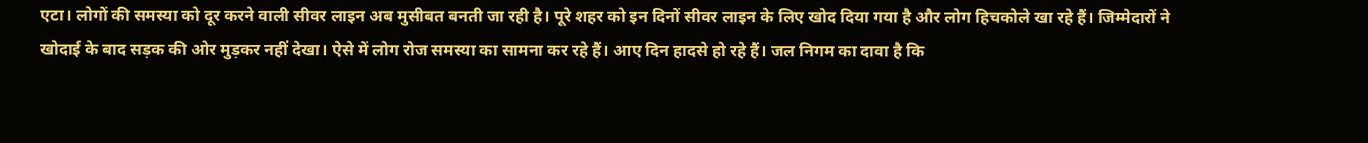एटा। लोगों की समस्या को दूर करने वाली सीवर लाइन अब मुसीबत बनती जा रही है। पूरे शहर को इन दिनों सीवर लाइन के लिए खोद दिया गया है और लोग हिचकोले खा रहे हैं। जिम्मेदारों ने खोदाई के बाद सड़क की ओर मुड़कर नहीं देखा। ऐसे में लोग रोज समस्या का सामना कर रहे हैं। आए दिन हादसे हो रहे हैं। जल निगम का दावा है कि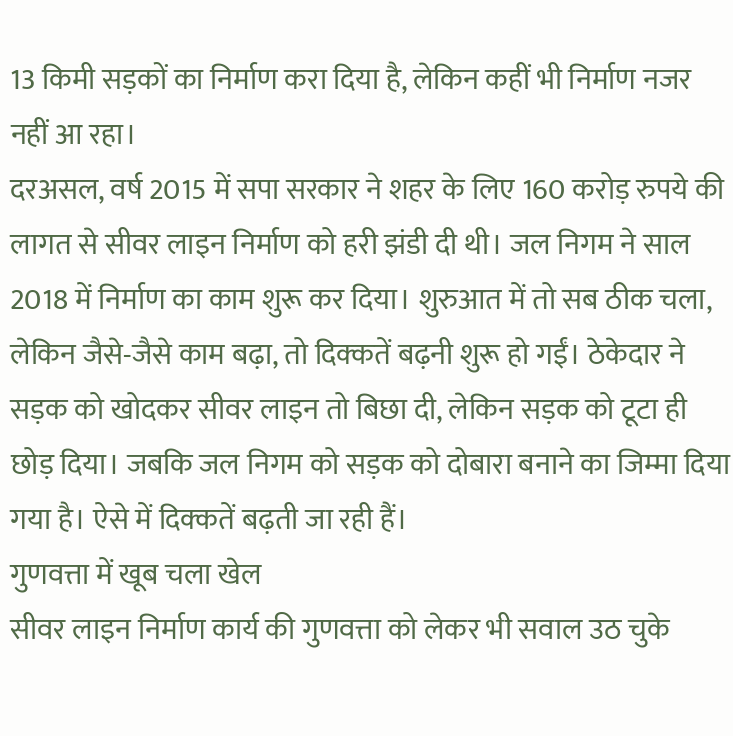13 किमी सड़कों का निर्माण करा दिया है, लेकिन कहीं भी निर्माण नजर नहीं आ रहा।
दरअसल, वर्ष 2015 में सपा सरकार ने शहर के लिए 160 करोड़ रुपये की लागत से सीवर लाइन निर्माण को हरी झंडी दी थी। जल निगम ने साल 2018 में निर्माण का काम शुरू कर दिया। शुरुआत में तो सब ठीक चला, लेकिन जैसे-जैसे काम बढ़ा, तो दिक्कतें बढ़नी शुरू हो गईं। ठेकेदार ने सड़क को खोदकर सीवर लाइन तो बिछा दी, लेकिन सड़क को टूटा ही छोड़ दिया। जबकि जल निगम को सड़क को दोबारा बनाने का जिम्मा दिया गया है। ऐसे में दिक्कतें बढ़ती जा रही हैं।
गुणवत्ता में खूब चला खेल
सीवर लाइन निर्माण कार्य की गुणवत्ता को लेकर भी सवाल उठ चुके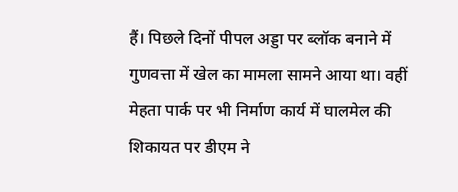हैं। पिछले दिनों पीपल अड्डा पर ब्लॉक बनाने में गुणवत्ता में खेल का मामला सामने आया था। वहीं मेहता पार्क पर भी निर्माण कार्य में घालमेल की शिकायत पर डीएम ने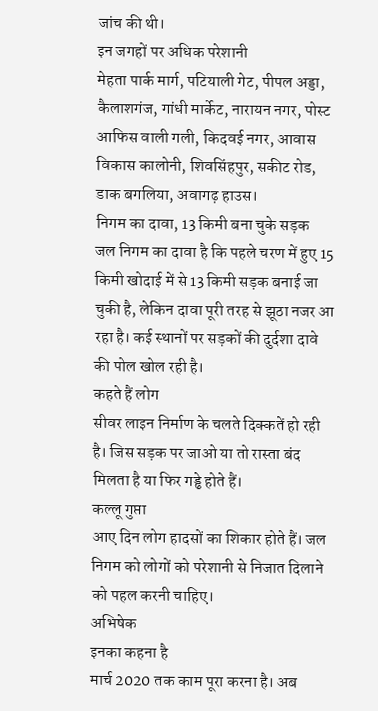जांच की थी।
इन जगहों पर अधिक परेशानी
मेहता पार्क मार्ग, पटियाली गेट, पीपल अड्डा, कैलाशगंज, गांधी मार्केट, नारायन नगर, पोस्ट आफिस वाली गली, किदवई नगर, आवास विकास कालोनी, शिवसिंहपुर, सकीट रोड, डाक बगलिया, अवागढ़ हाउस।
निगम का दावा, 13 किमी बना चुके सड़क
जल निगम का दावा है कि पहले चरण में हुए 15 किमी खोदाई में से 13 किमी सड़क बनाई जा चुकी है, लेकिन दावा पूरी तरह से झूठा नजर आ रहा है। कई स्थानों पर सड़कों की दुर्दशा दावे की पोल खोल रही है।
कहते हैं लोग
सीवर लाइन निर्माण के चलते दिक्कतें हो रही है। जिस सड़क पर जाओ या तो रास्ता बंद मिलता है या फिर गड्ढे होते हैं।
कल्लू गुप्ता
आए दिन लोग हादसों का शिकार होते हैं। जल निगम को लोगों को परेशानी से निजात दिलाने को पहल करनी चाहिए।
अभिषेक
इनका कहना है
मार्च 2020 तक काम पूरा करना है। अब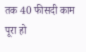तक 40 फीसदी काम पूरा हो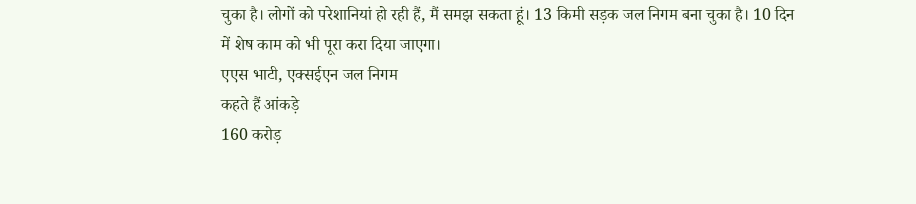चुका है। लोगों को परेशानियां हो रही हैं, मैं समझ सकता हूं। 13 किमी सड़क जल निगम बना चुका है। 10 दिन में शेष काम को भी पूरा करा दिया जाएगा।
एएस भाटी, एक्सईएन जल निगम
कहते हैं आंकड़े
160 करोड़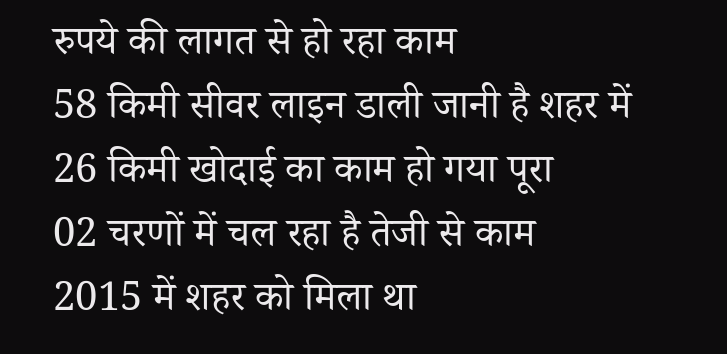रुपये की लागत से हो रहा काम
58 किमी सीवर लाइन डाली जानी है शहर में
26 किमी खोदाई का काम हो गया पूरा
02 चरणों में चल रहा है तेजी से काम
2015 में शहर को मिला था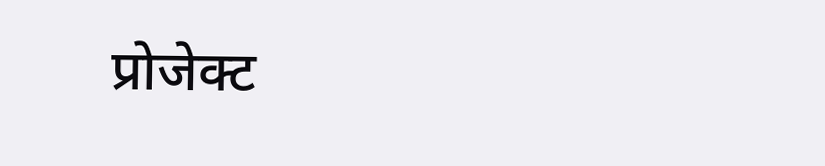प्रोजेक्ट